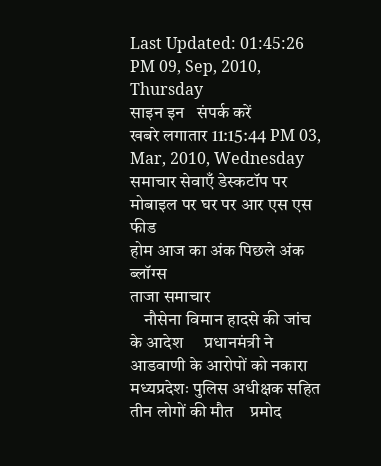Last Updated: 01:45:26 PM 09, Sep, 2010, Thursday
साइन इन   संपर्क करें
खबरे लगातार 11:15:44 PM 03, Mar, 2010, Wednesday समाचार सेवाएँ डेस्कटॉप पर मोबाइल पर घर पर आर एस एस फीड
होम आज का अंक पिछले अंक      ब्लॉग्स
ताजा समाचार
    नौसेना विमान हादसे की जांच के आदेश     प्रधानमंत्री ने आडवाणी के आरोपों को नकारा     मध्यप्रदेशः पुलिस अधीक्षक सहित तीन लोगों की मौत    प्रमोद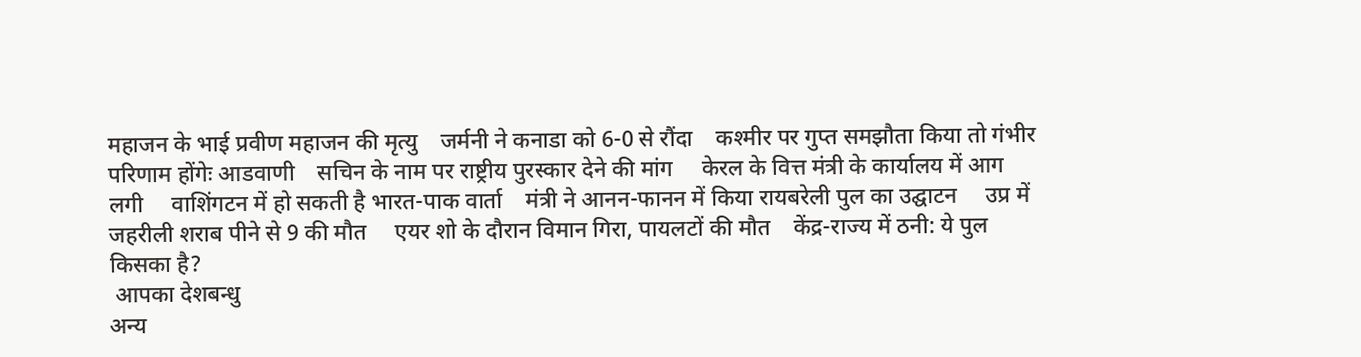महाजन के भाई प्रवीण महाजन की मृत्यु    जर्मनी ने कनाडा को 6-0 से रौंदा    कश्मीर पर गुप्त समझौता किया तो गंभीर परिणाम होंगेः आडवाणी    सचिन के नाम पर राष्ट्रीय पुरस्कार देने की मांग     केरल के वित्त मंत्री के कार्यालय में आग लगी     वाशिंगटन में हो सकती है भारत-पाक वार्ता    मंत्री ने आनन-फानन में किया रायबरेली पुल का उद्घाटन     उप्र में जहरीली शराब पीने से 9 की मौत     एयर शो के दौरान विमान गिरा, पायलटों की मौत    केंद्र-राज्य में ठनी: ये पुल किसका है?
 आपका देशबन्धु
अन्य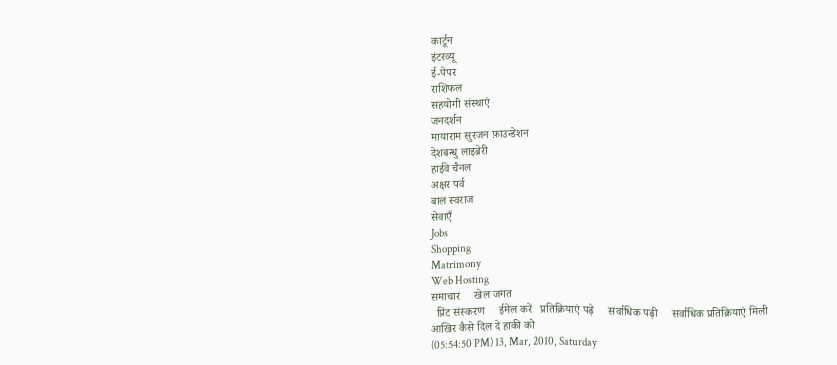कार्टून
इंटरव्यू
ई-पेपर
राशिफल
सहयोगी संस्थाएं
जनदर्शन
मायाराम सुरजन फ़ाउन्डेशन
देशबन्धु लाइब्रेरी
हाईवे चैनल
अक्षर पर्व
बाल स्वराज
सेवाएँ
Jobs
Shopping
Matrimony
Web Hosting
समाचार     खेल जगत
  प्रिंट संस्‍करण     ईमेल करें   प्रतिक्रियाएं पढ़े     सर्वाधिक पढ़ी     सर्वाधिक प्रतिक्रियाएं मिली
आखिर कैसे दिल दे हाकी को
(05:54:50 PM) 13, Mar, 2010, Saturday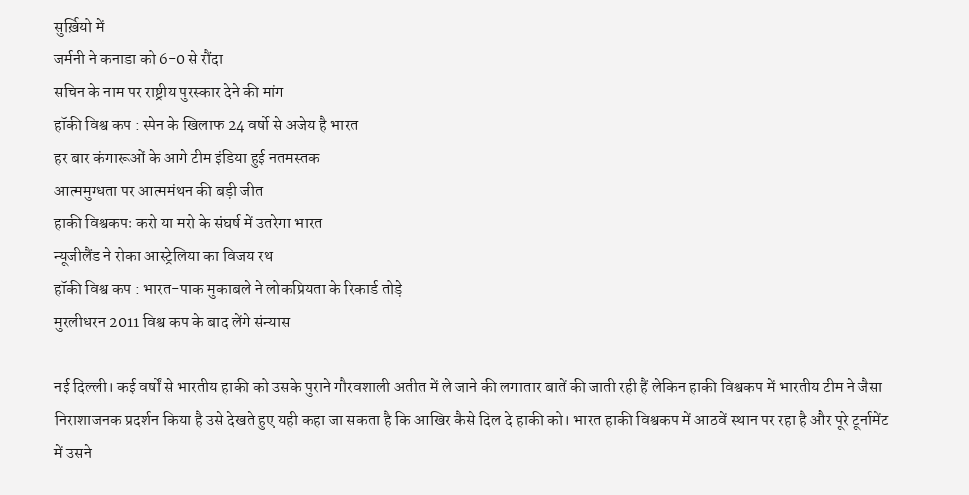सुर्ख़ियो में
जर्मनी ने कनाडा को 6-0 से रौंदा
सचिन के नाम पर राष्ट्रीय पुरस्कार देने की मांग
हॉकी विश्व कप : स्पेन के खिलाफ 24 वर्षो से अजेय है भारत
हर बार कंगारूओं के आगे टीम इंडिया हुई नतमस्तक
आत्ममुग्धता पर आत्ममंथन की बड़ी जीत
हाकी विश्वकपः करो या मरो के संघर्ष में उतरेगा भारत
न्यूजीलैंड ने रोका आस्ट्रेलिया का विजय रथ
हॉकी विश्व कप : भारत-पाक मुकाबले ने लोकप्रियता के रिकार्ड तोड़े
मुरलीधरन 2011 विश्व कप के बाद लेंगे संन्यास

नई दिल्ली। कई वर्षों से भारतीय हाकी को उसके पुराने गौरवशाली अतीत में ले जाने की लगातार बातें की जाती रही हैं लेकिन हाकी विश्वकप में भारतीय टीम ने जैसा निराशाजनक प्रदर्शन किया है उसे देखते हुए यही कहा जा सकता है कि आखिर कैसे दिल दे हाकी को। भारत हाकी विश्वकप में आठवें स्थान पर रहा है और पूरे टूर्नामेंट में उसने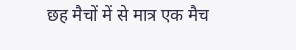छह मैचों में से मात्र एक मैच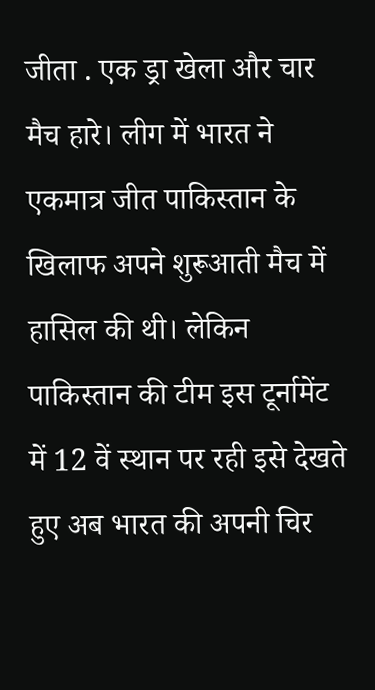जीता . एक ड्रा खेला और चार मैच हारे। लीग में भारत ने एकमात्र जीत पाकिस्तान के खिलाफ अपने शुरूआती मैच में हासिल की थी। लेकिन पाकिस्तान की टीम इस टूर्नामेंट में 12 वें स्थान पर रही इसे देखते हुए अब भारत की अपनी चिर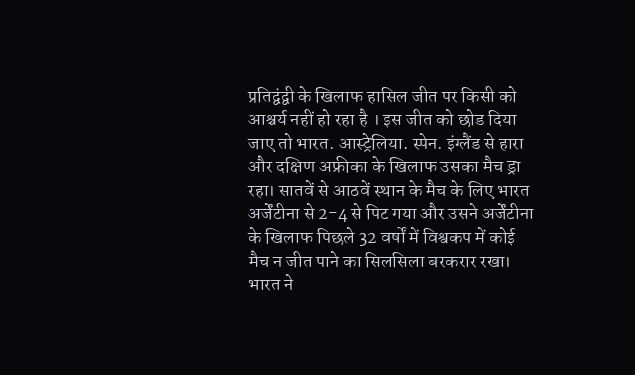प्रतिद्वंद्वी के खिलाफ हासिल जीत पर किसी को आश्चर्य नहीं हो रहा है । इस जीत को छोड दिया जाए तो भारत. आस्ट्रेलिया. स्पेन. इंग्लैंड से हारा और दक्षिण अफ्रीका के खिलाफ उसका मैच ड्रा रहा। सातवें से आठवें स्थान के मैच के लिए भारत अर्जेंटीना से 2-4 से पिट गया और उसने अर्जेंटीना के खिलाफ पिछले 32 वर्षों में विश्वकप में कोई मैच न जीत पाने का सिलसिला बरकरार रखा। भारत ने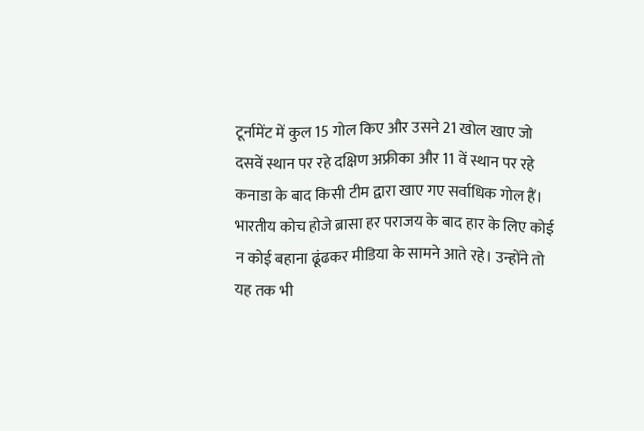टूर्नामेंट में कुल 15 गोल किए और उसने 21 खोल खाए जो दसवें स्थान पर रहे दक्षिण अफ्रीका और 11 वें स्थान पर रहे कनाडा के बाद किसी टीम द्वारा खाए गए सर्वाधिक गोल हैं। भारतीय कोच होजे ब्रासा हर पराजय के बाद हार के लिए कोई न कोई बहाना ढूंढकर मीडिया के सामने आते रहे। उन्होंने तो यह तक भी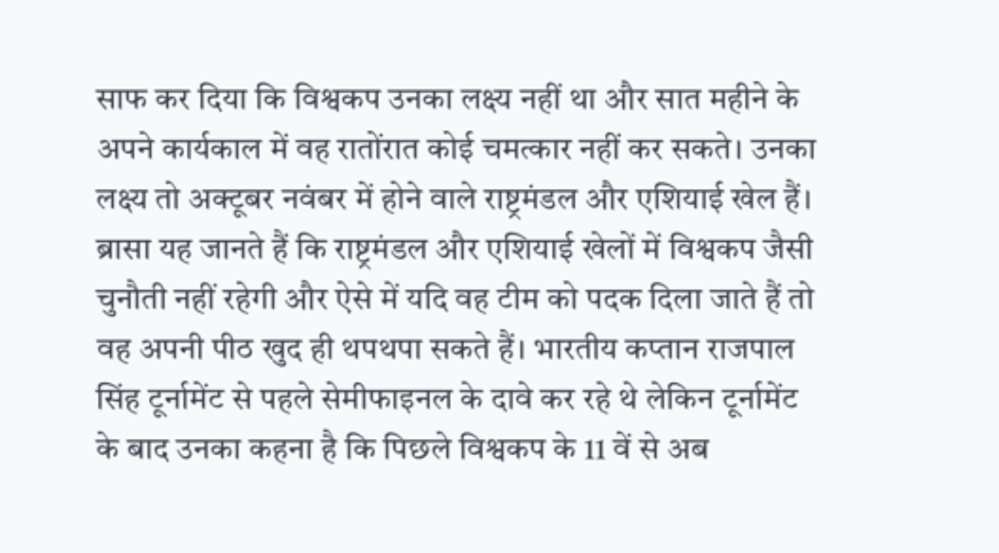साफ कर दिया कि विश्वकप उनका लक्ष्य नहीं था और सात महीने के अपने कार्यकाल में वह रातोंरात कोई चमत्कार नहीं कर सकते। उनका लक्ष्य तो अक्टूबर नवंबर में होने वाले राष्ट्रमंडल और एशियाई खेल हैं।
ब्रासा यह जानते हैं कि राष्ट्रमंडल और एशियाई खेलों में विश्वकप जैसी चुनौती नहीं रहेगी और ऐसे में यदि वह टीम को पदक दिला जाते हैं तो वह अपनी पीठ खुद ही थपथपा सकते हैं। भारतीय कप्तान राजपाल सिंह टूर्नामेंट से पहले सेमीफाइनल के दावे कर रहे थे लेकिन टूर्नामेंट के बाद उनका कहना है कि पिछले विश्वकप के 11 वें से अब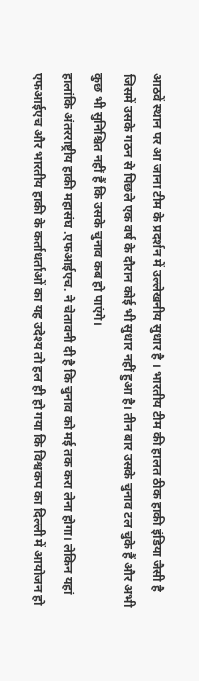आठवें स्थान पर आ जाना टीम के प्रदर्शन में उल्लेखनीय सुधार है । भारतीय टीम की हालत ठीक हाकी इंडिया जैसी है जिसमें उसके गठन से पिछले एक वर्ष के दौरान कोई भी सुधार नहीं हुआ है। तीन बार उसके चुनाव टल चुके हैं और अभी कुछ भी सुनिश्चित नहीं हैं कि उसके चुनाव कब हो पाएंगे।
हालांकि अंतरराष्ट्रीय हाकी महासंघ .एफआईएच. ने चेतावनी दी है कि चुनाव को मई तक करा लेना होगा। लेकिन यहां एफआईएच और भारतीय हाकी के कर्ताधर्ताओं का यह उदेश्य तो हल ही हो गया कि विश्वकप का दिल्ली में आयोजन हो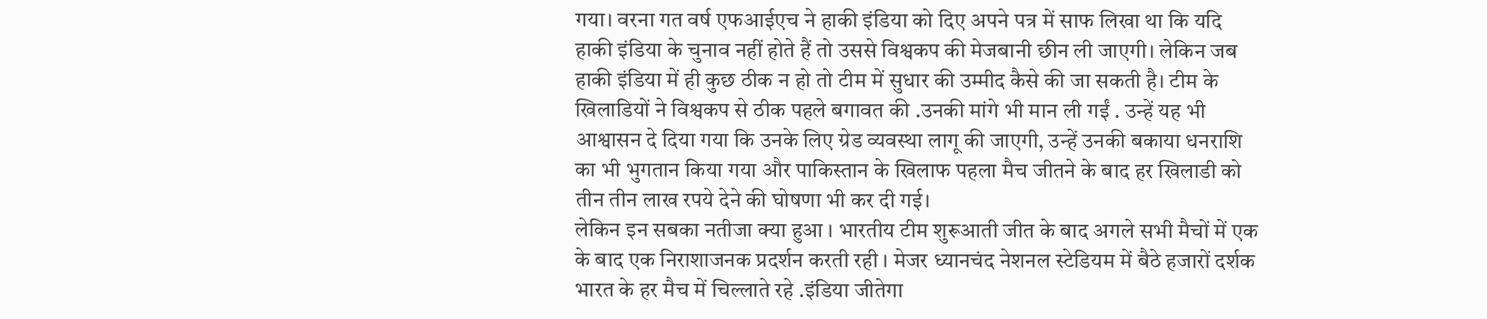गया। वरना गत वर्ष एफआईएच ने हाकी इंडिया को दिए अपने पत्र में साफ लिखा था कि यदि हाकी इंडिया के चुनाव नहीं होते हैं तो उससे विश्वकप की मेजबानी छीन ली जाएगी। लेकिन जब हाकी इंडिया में ही कुछ ठीक न हो तो टीम में सुधार की उम्मीद कैसे की जा सकती है। टीम के खिलाडियों ने विश्वकप से ठीक पहले बगावत की .उनकी मांगे भी मान ली गईं . उन्हें यह भी आश्वासन दे दिया गया कि उनके लिए ग्रेड व्यवस्था लागू की जाएगी, उन्हें उनकी बकाया धनराशि का भी भुगतान किया गया और पाकिस्तान के खिलाफ पहला मैच जीतने के बाद हर खिलाडी को तीन तीन लाख रपये देने की घोषणा भी कर दी गई।
लेकिन इन सबका नतीजा क्या हुआ । भारतीय टीम शुरूआती जीत के बाद अगले सभी मैचों में एक के बाद एक निराशाजनक प्रदर्शन करती रही । मेजर ध्यानचंद नेशनल स्टेडियम में बैठे हजारों दर्शक भारत के हर मैच में चिल्लाते रहे .इंडिया जीतेगा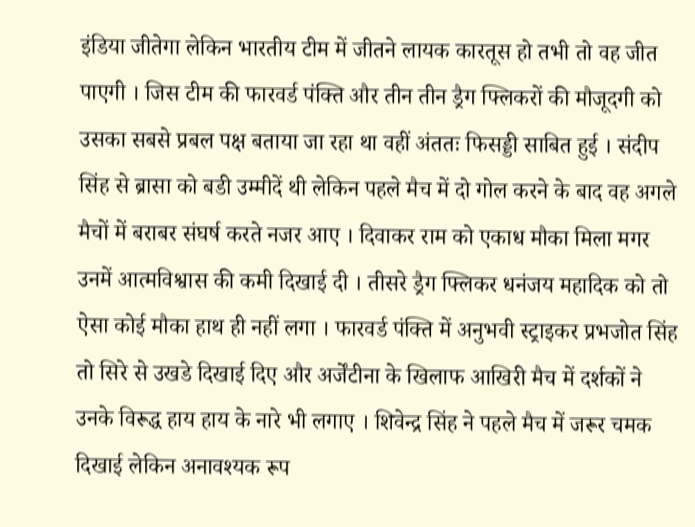इंडिया जीतेगा लेकिन भारतीय टीम में जीतने लायक कारतूस हो तभी तो वह जीत पाएगी । जिस टीम की फारवर्ड पंक्ति और तीन तीन ड्रैग फ्लिकरों की मौजूदगी को उसका सबसे प्रबल पक्ष बताया जा रहा था वहीं अंततः फिसड्डी साबित हुई । संदीप सिंह से ब्रासा को बडी उम्मीदें थी लेकिन पहले मैच में दो गोल करने के बाद वह अगले मैचों में बराबर संघर्ष करते नजर आए । दिवाकर राम को एकाध मौका मिला मगर उनमें आत्मविश्वास की कमी दिखाई दी । तीसरे ड्रैग फ्लिकर धनंजय महादिक को तो ऐसा कोई मौका हाथ ही नहीं लगा । फारवर्ड पंक्ति में अनुभवी स्ट्राइकर प्रभजोत सिंह तो सिरे से उखडे दिखाई दिए और अर्जेंटीना के खिलाफ आखिरी मैच में दर्शकों ने उनके विरूद्ध हाय हाय के नारे भी लगाए । शिवेन्द्र सिंह ने पहले मैच में जरूर चमक दिखाई लेकिन अनावश्यक रूप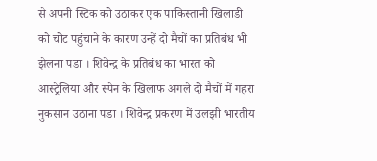से अपनी स्टिक को उठाकर एक पाकिस्तानी खिलाडी को चोट पहुंचाने के कारण उन्हें दो मैचों का प्रतिबंध भी झेलना पडा । शिवेन्द्र के प्रतिबंध का भारत को आस्ट्रेलिया और स्पेन के खिलाफ अगले दो मैचों में गहरा नुकसान उठाना पडा । शिवेन्द्र प्रकरण में उलझी भारतीय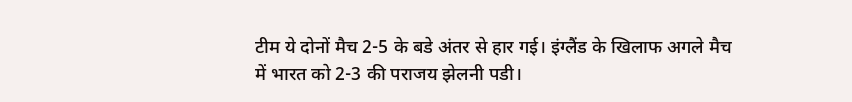टीम ये दोनों मैच 2-5 के बडे अंतर से हार गई। इंग्लैंड के खिलाफ अगले मैच में भारत को 2-3 की पराजय झेलनी पडी।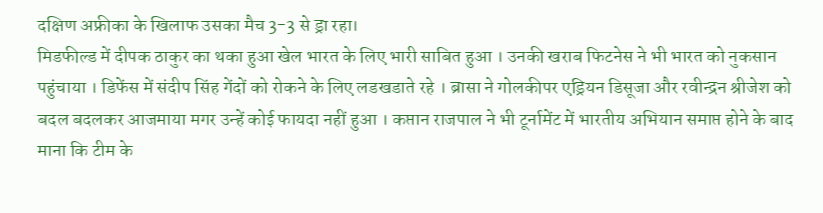दक्षिण अफ्रीका के खिलाफ उसका मैच 3-3 से ड्रा रहा।
मिडफील्ड में दीपक ठाकुर का थका हुआ खेल भारत के लिए भारी साबित हुआ । उनकी खराब फिटनेस ने भी भारत को नुकसान पहुंचाया । डिफेंस में संदीप सिंह गेंदों को रोकने के लिए लडखडाते रहे । ब्रासा ने गोलकीपर एड्रियन डिसूजा और रवीन्द्रन श्रीजेश को बदल बदलकर आजमाया मगर उन्हें कोई फायदा नहीं हुआ । कप्तान राजपाल ने भी टूर्नामेंट में भारतीय अभियान समाप्त होने के बाद माना कि टीम के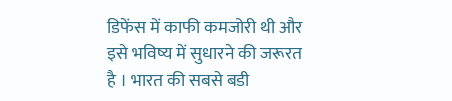डिफेंस में काफी कमजोरी थी और इसे भविष्य में सुधारने की जरूरत है । भारत की सबसे बडी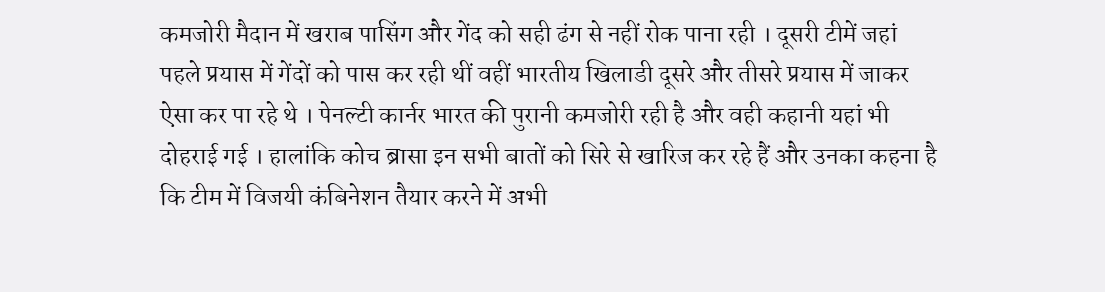कमजोरी मैदान में खराब पासिंग और गेंद को सही ढंग से नहीं रोक पाना रही । दूसरी टीमें जहां पहले प्रयास में गेंदों को पास कर रही थीं वहीं भारतीय खिलाडी दूसरे और तीसरे प्रयास में जाकर ऐसा कर पा रहे थे । पेनल्टी कार्नर भारत की पुरानी कमजोरी रही है और वही कहानी यहां भी दोहराई गई । हालांकि कोच ब्रासा इन सभी बातों को सिरे से खारिज कर रहे हैं और उनका कहना है कि टीम में विजयी कंबिनेशन तैयार करने में अभी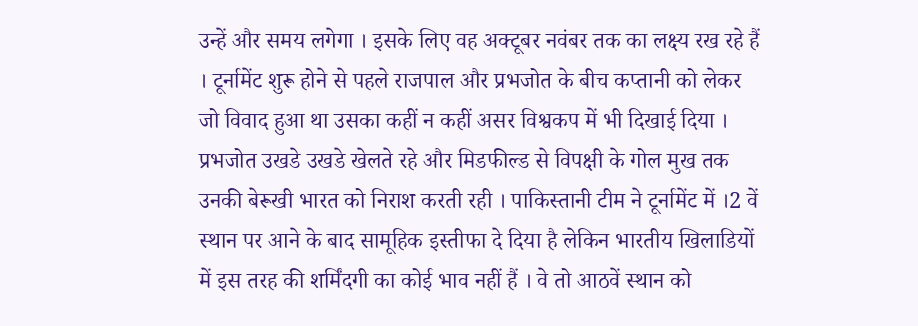उन्हें और समय लगेगा । इसके लिए वह अक्टूबर नवंबर तक का लक्ष्य रख रहे हैं । टूर्नामेंट शुरू होने से पहले राजपाल और प्रभजोत के बीच कप्तानी को लेकर जो विवाद हुआ था उसका कहीं न कहीं असर विश्वकप में भी दिखाई दिया । प्रभजोत उखडे उखडे खेलते रहे और मिडफील्ड से विपक्षी के गोल मुख तक उनकी बेरूखी भारत को निराश करती रही । पाकिस्तानी टीम ने टूर्नामेंट में ।2 वें स्थान पर आने के बाद सामूहिक इस्तीफा दे दिया है लेकिन भारतीय खिलाडियों में इस तरह की शर्मिंदगी का कोई भाव नहीं हैं । वे तो आठवें स्थान को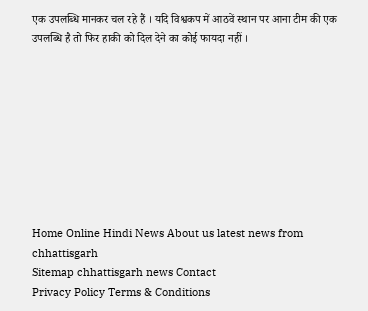एक उपलब्धि मानकर चल रहे हैं । यदि विश्वकप में आठवें स्थान पर आना टीम की एक उपलब्धि है तो फिर हाकी को दिल देने का कोई फायदा नहीं ।









Home Online Hindi News About us latest news from chhattisgarh
Sitemap chhattisgarh news Contact
Privacy Policy Terms & Conditions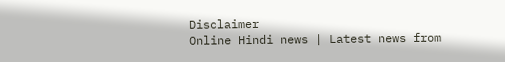Disclaimer
Online Hindi news | Latest news from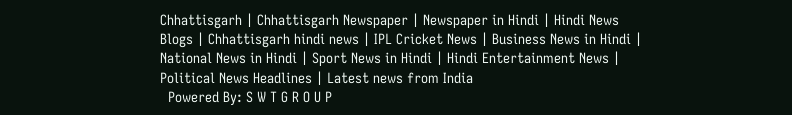Chhattisgarh | Chhattisgarh Newspaper | Newspaper in Hindi | Hindi News Blogs | Chhattisgarh hindi news | IPL Cricket News | Business News in Hindi | National News in Hindi | Sport News in Hindi | Hindi Entertainment News | Political News Headlines | Latest news from India
  Powered By: S W T G R O U P